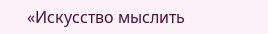«Искусство мыслить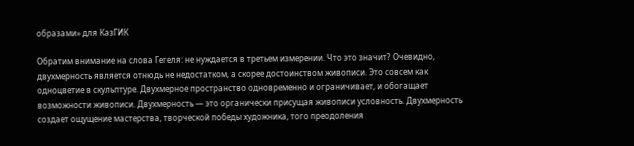образами» для КазГИК

Обратим внимание на слова Гегеля: не нуждается в третьем измерении. Что это значит? Очевидно, двухмерность является отнюдь не недостатком, а скорее достоинством живописи. Это совсем как одноцветие в скульптуре. Двухмерное пространство одновременно и ограничивает, и обогащает возможности живописи. Двухмерность — это органически присущая живописи условность. Двухмерность создает ощущение мастерства, творческой победы художника, того преодоления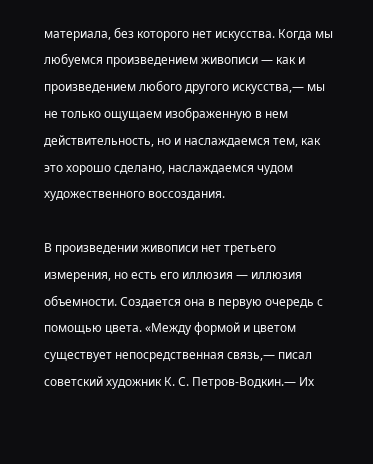материала, без которого нет искусства. Когда мы любуемся произведением живописи — как и произведением любого другого искусства,— мы не только ощущаем изображенную в нем действительность, но и наслаждаемся тем, как это хорошо сделано, наслаждаемся чудом художественного воссоздания.

В произведении живописи нет третьего измерения, но есть его иллюзия — иллюзия объемности. Создается она в первую очередь с помощью цвета. «Между формой и цветом существует непосредственная связь,— писал советский художник К. С. Петров-Водкин.— Их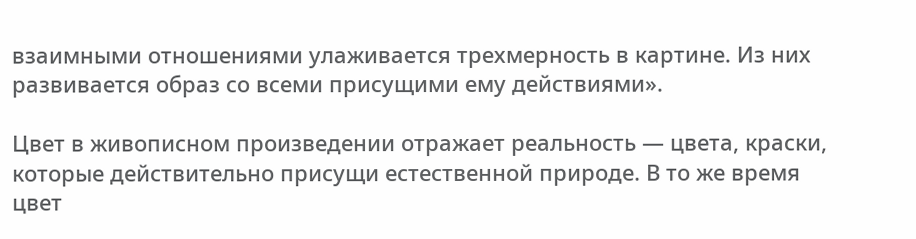взаимными отношениями улаживается трехмерность в картине. Из них развивается образ со всеми присущими ему действиями».

Цвет в живописном произведении отражает реальность — цвета, краски, которые действительно присущи естественной природе. В то же время цвет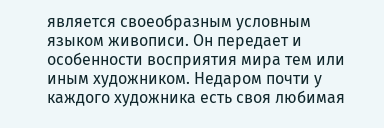является своеобразным условным языком живописи. Он передает и особенности восприятия мира тем или иным художником. Недаром почти у каждого художника есть своя любимая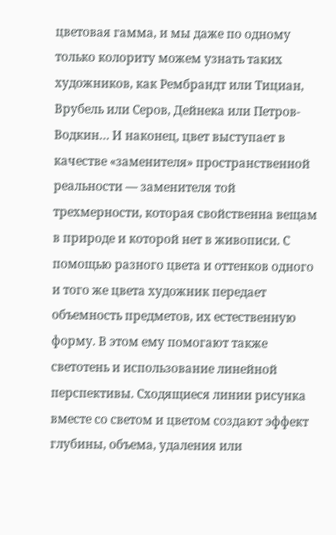цветовая гамма, и мы даже по одному только колориту можем узнать таких художников, как Рембрандт или Тициан, Врубель или Серов, Дейнека или Петров-Водкин… И наконец, цвет выступает в качестве «заменителя» пространственной реальности — заменителя той трехмерности, которая свойственна вещам в природе и которой нет в живописи. С помощью разного цвета и оттенков одного и того же цвета художник передает объемность предметов, их естественную форму. В этом ему помогают также светотень и использование линейной перспективы. Сходящиеся линии рисунка вместе со светом и цветом создают эффект глубины, объема, удаления или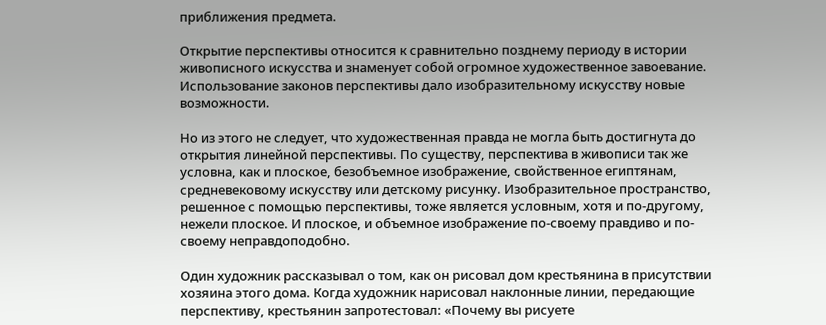приближения предмета.

Открытие перспективы относится к сравнительно позднему периоду в истории живописного искусства и знаменует собой огромное художественное завоевание. Использование законов перспективы дало изобразительному искусству новые возможности.

Но из этого не следует, что художественная правда не могла быть достигнута до открытия линейной перспективы. По существу, перспектива в живописи так же условна, как и плоское, безобъемное изображение, свойственное египтянам, средневековому искусству или детскому рисунку. Изобразительное пространство, решенное с помощью перспективы, тоже является условным, хотя и по-другому, нежели плоское. И плоское, и объемное изображение по-своему правдиво и по-своему неправдоподобно.

Один художник рассказывал о том, как он рисовал дом крестьянина в присутствии хозяина этого дома. Когда художник нарисовал наклонные линии, передающие перспективу, крестьянин запротестовал: «Почему вы рисуете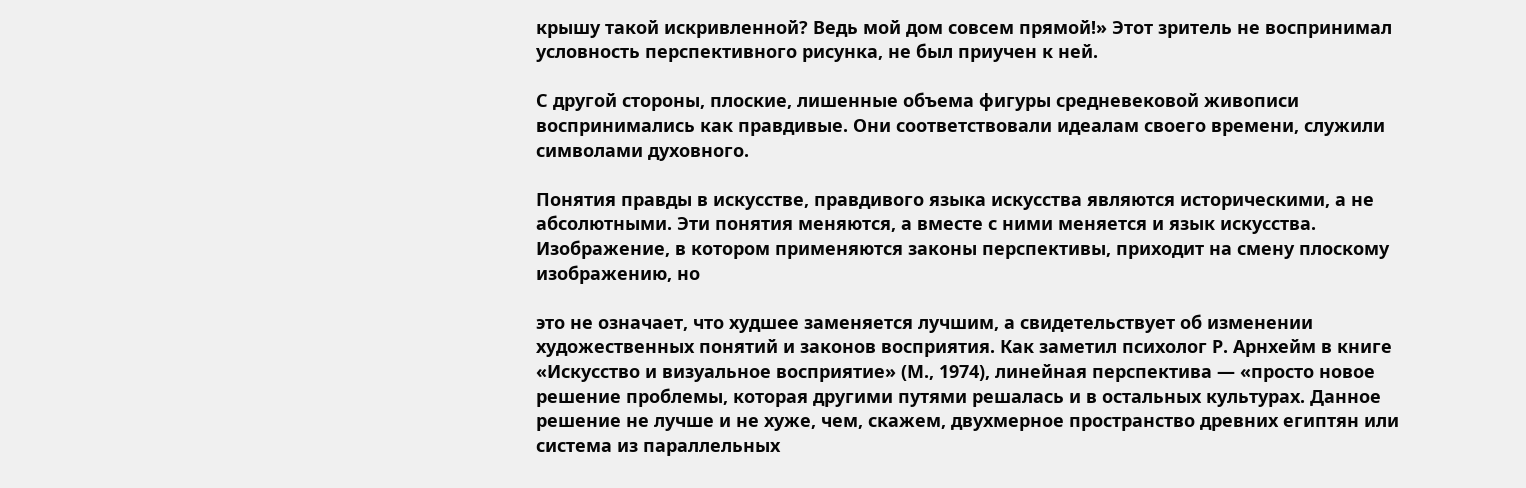крышу такой искривленной? Ведь мой дом совсем прямой!» Этот зритель не воспринимал условность перспективного рисунка, не был приучен к ней.

С другой стороны, плоские, лишенные объема фигуры средневековой живописи воспринимались как правдивые. Они соответствовали идеалам своего времени, служили символами духовного.

Понятия правды в искусстве, правдивого языка искусства являются историческими, а не абсолютными. Эти понятия меняются, а вместе с ними меняется и язык искусства. Изображение, в котором применяются законы перспективы, приходит на смену плоскому изображению, но

это не означает, что худшее заменяется лучшим, а свидетельствует об изменении художественных понятий и законов восприятия. Как заметил психолог Р. Арнхейм в книге «Искусство и визуальное восприятие» (М., 1974), линейная перспектива — «просто новое решение проблемы, которая другими путями решалась и в остальных культурах. Данное решение не лучше и не хуже, чем, скажем, двухмерное пространство древних египтян или система из параллельных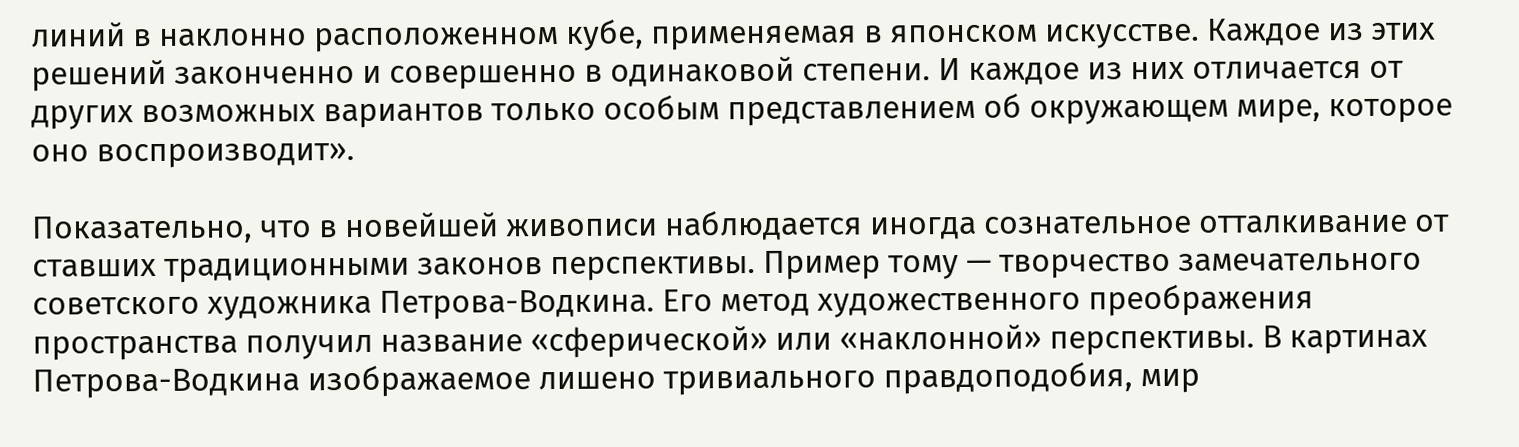линий в наклонно расположенном кубе, применяемая в японском искусстве. Каждое из этих решений законченно и совершенно в одинаковой степени. И каждое из них отличается от других возможных вариантов только особым представлением об окружающем мире, которое оно воспроизводит».

Показательно, что в новейшей живописи наблюдается иногда сознательное отталкивание от ставших традиционными законов перспективы. Пример тому — творчество замечательного советского художника Петрова-Водкина. Его метод художественного преображения пространства получил название «сферической» или «наклонной» перспективы. В картинах Петрова-Водкина изображаемое лишено тривиального правдоподобия, мир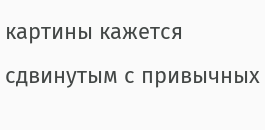картины кажется сдвинутым с привычных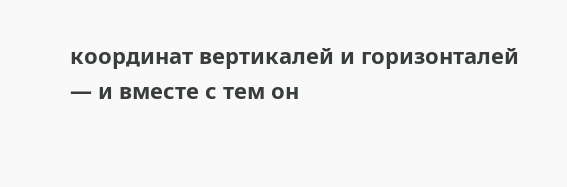координат вертикалей и горизонталей — и вместе с тем он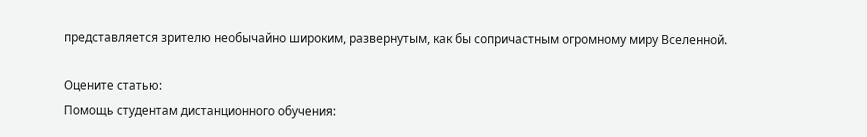представляется зрителю необычайно широким, развернутым, как бы сопричастным огромному миру Вселенной.

Оцените статью:
Помощь студентам дистанционного обучения: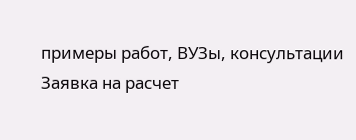примеры работ, ВУЗы, консультации
Заявка на расчет